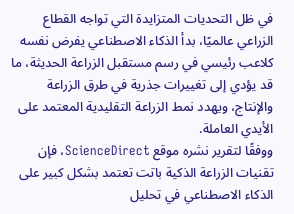في ظل التحديات المتزايدة التي تواجه القطاع الزراعي عالميًا، بدأ الذكاء الاصطناعي يفرض نفسه كلاعب رئيسي في رسم مستقبل الزراعة الحديثة، ما قد يؤدي إلى تغييرات جذرية في طرق الزراعة والإنتاج، ويهدد نمط الزراعة التقليدية المعتمد على الأيدي العاملة.
ووفقًا لتقرير نشره موقع ScienceDirect، فإن تقنيات الزراعة الذكية باتت تعتمد بشكل كبير على الذكاء الاصطناعي في تحليل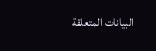البيانات المتعلقة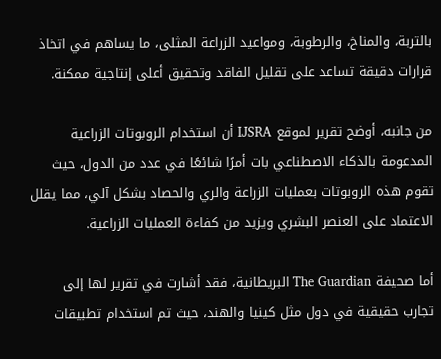بالتربة، والمناخ، والرطوبة، ومواعيد الزراعة المثلى، ما يساهم في اتخاذ قرارات دقيقة تساعد على تقليل الفاقد وتحقيق أعلى إنتاجية ممكنة.

من جانبه، أوضح تقرير لموقع IJSRA أن استخدام الروبوتات الزراعية المدعومة بالذكاء الاصطناعي بات أمرًا شائعًا في عدد من الدول، حيث تقوم هذه الروبوتات بعمليات الزراعة والري والحصاد بشكل آلي، مما يقلل الاعتماد على العنصر البشري ويزيد من كفاءة العمليات الزراعية.

أما صحيفة The Guardian البريطانية، فقد أشارت في تقرير لها إلى تجارب حقيقية في دول مثل كينيا والهند، حيث تم استخدام تطبيقات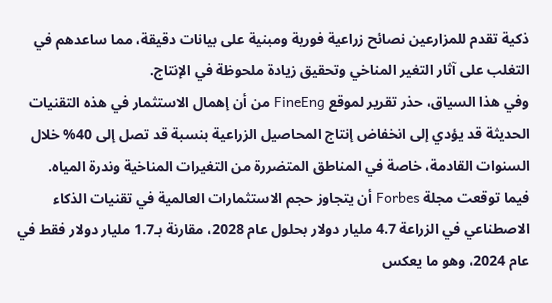ذكية تقدم للمزارعين نصائح زراعية فورية ومبنية على بيانات دقيقة، مما ساعدهم في التغلب على آثار التغير المناخي وتحقيق زيادة ملحوظة في الإنتاج.
وفي هذا السياق، حذر تقرير لموقع FineEng من أن إهمال الاستثمار في هذه التقنيات الحديثة قد يؤدي إلى انخفاض إنتاج المحاصيل الزراعية بنسبة قد تصل إلى 40% خلال السنوات القادمة، خاصة في المناطق المتضررة من التغيرات المناخية وندرة المياه.
فيما توقعت مجلة Forbes أن يتجاوز حجم الاستثمارات العالمية في تقنيات الذكاء الاصطناعي في الزراعة 4.7 مليار دولار بحلول عام 2028، مقارنة بـ1.7 مليار دولار فقط في عام 2024، وهو ما يعكس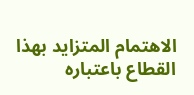الاهتمام المتزايد بهذا القطاع باعتباره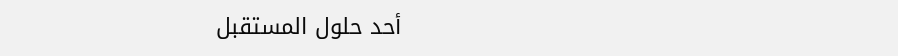أحد حلول المستقبل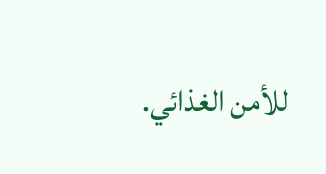للأمن الغذائي.